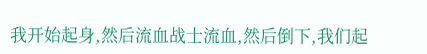我开始起身,然后流血战士流血,然后倒下,我们起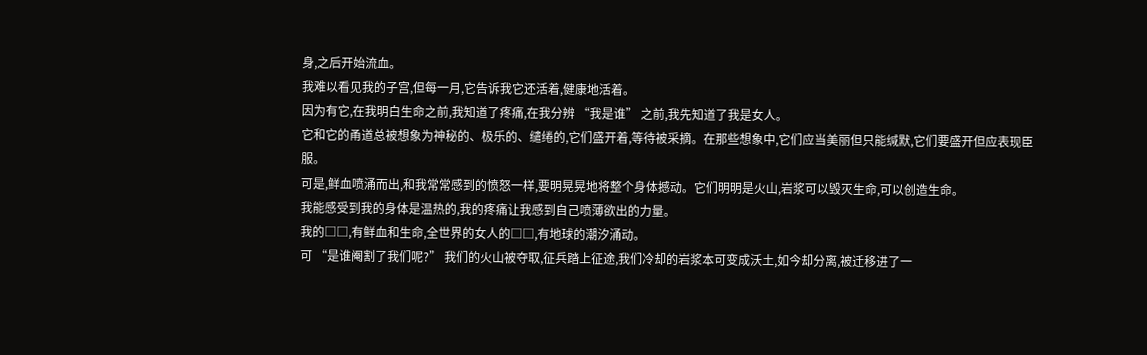身,之后开始流血。
我难以看见我的子宫,但每一月,它告诉我它还活着,健康地活着。
因为有它,在我明白生命之前,我知道了疼痛,在我分辨 “我是谁” 之前,我先知道了我是女人。
它和它的甬道总被想象为神秘的、极乐的、缱绻的,它们盛开着,等待被采摘。在那些想象中,它们应当美丽但只能缄默,它们要盛开但应表现臣服。
可是,鲜血喷涌而出,和我常常感到的愤怒一样,要明晃晃地将整个身体撼动。它们明明是火山,岩浆可以毁灭生命,可以创造生命。
我能感受到我的身体是温热的,我的疼痛让我感到自己喷薄欲出的力量。
我的□□,有鲜血和生命,全世界的女人的□□,有地球的潮汐涌动。
可 “是谁阉割了我们呢?” 我们的火山被夺取,征兵踏上征途,我们冷却的岩浆本可变成沃土,如今却分离,被迁移进了一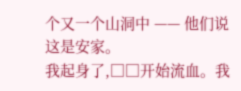个又一个山洞中 —— 他们说这是安家。
我起身了,□□开始流血。我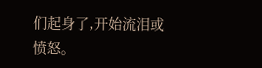们起身了,开始流泪或愤怒。